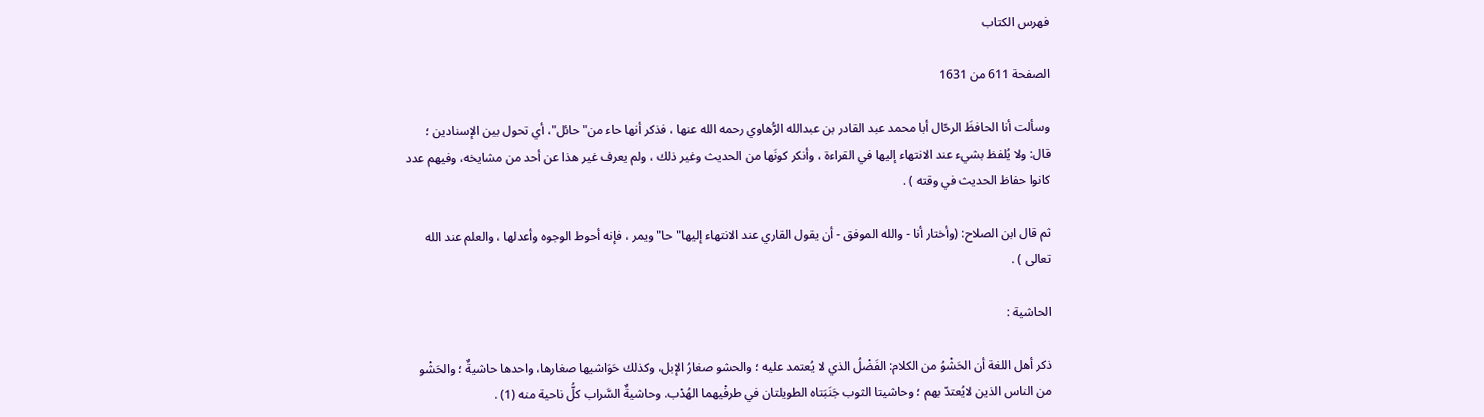فهرس الكتاب

الصفحة 611 من 1631

وسألت أنا الحافظَ الرحّال أبا محمد عبد القادر بن عبدالله الرُّهاوي رحمه الله عنها ، فذكر أنها حاء من"حائل"، أي تحول بين الإسنادين ؛ قال: ولا يُلفظ بشيء عند الانتهاء إليها في القراءة ، وأنكر كونَها من الحديث وغير ذلك ، ولم يعرف غير هذا عن أحد من مشايخه، وفيهم عدد كانوا حفاظ الحديث في وقته ) .

ثم قال ابن الصلاح: (وأختار أنا - والله الموفق - أن يقول القاري عند الانتهاء إليها"حا"ويمر ، فإنه أحوط الوجوه وأعدلها ، والعلم عند الله تعالى ) .

الحاشية :

ذكر أهل اللغة أن الحَشْوُ من الكلام: الفَضْلُ الذي لا يُعتمد عليه ؛ والحشو صغارُ الإبل، وكذلك حَوَاشيها صغارها، واحدها حاشيةٌ ؛ والحَشْو من الناس الذين لايُعتدّ بهم ؛ وحاشيتا الثوب جَنَبَتاه الطويلتان في طرفْيهما الهُدْب. وحاشيةٌ السَّراب كلُّ ناحية منه (1) .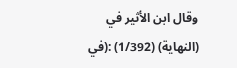وقال ابن الأثير في (النهاية) (1/392) :(في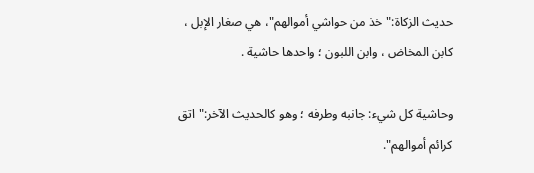حديث الزكاة:"خذ من حواشي أموالهم"، هي صغار الإبل ، كابن المخاض ، وابن اللبون ؛ واحدها حاشية .

وحاشية كل شيء: جانبه وطرفه ؛ وهو كالحديث الآخر:"اتق كرائم أموالهم".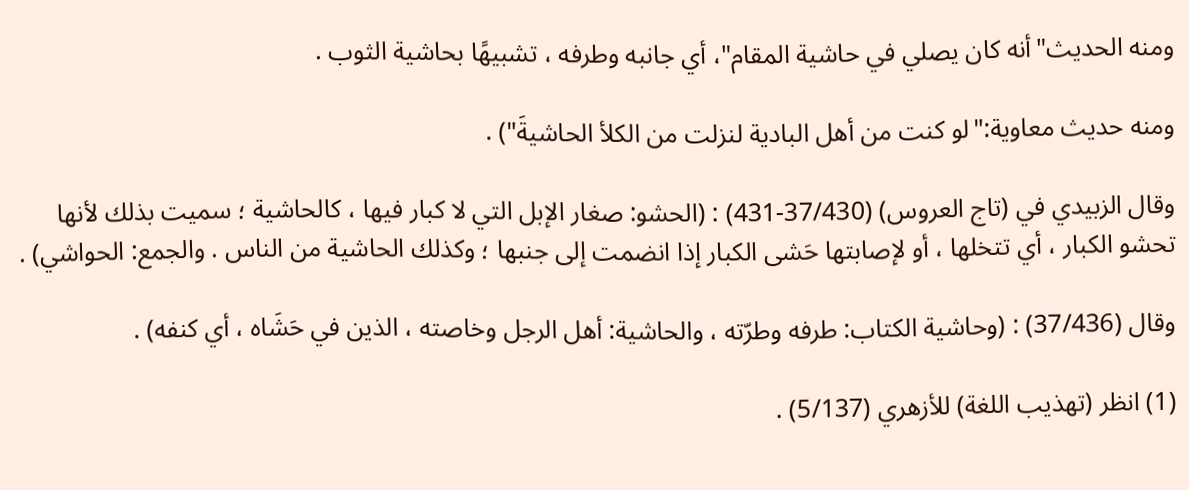ومنه الحديث"أنه كان يصلي في حاشية المقام"، أي جانبه وطرفه ، تشبيهًا بحاشية الثوب .

ومنه حديث معاوية:"لو كنت من أهل البادية لنزلت من الكلأ الحاشيةَ") .

وقال الزبيدي في (تاج العروس) (37/430-431) : (الحشو: صغار الإبل التي لا كبار فيها ، كالحاشية ؛ سميت بذلك لأنها تحشو الكبار ، أي تتخلها ، أو لإصابتها حَشى الكبار إذا انضمت إلى جنبها ؛ وكذلك الحاشية من الناس . والجمع: الحواشي) .

وقال (37/436) : (وحاشية الكتاب: طرفه وطرّته ، والحاشية: أهل الرجل وخاصته ، الذين في حَشَاه ، أي كنفه) .

(1) انظر (تهذيب اللغة) للأزهري (5/137) .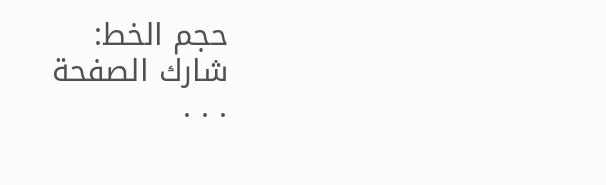حجم الخط:
شارك الصفحة
. . .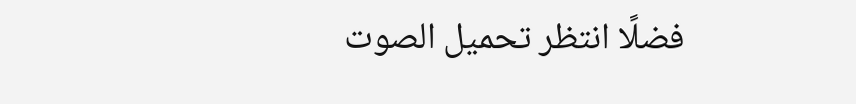فضلًا انتظر تحميل الصوت